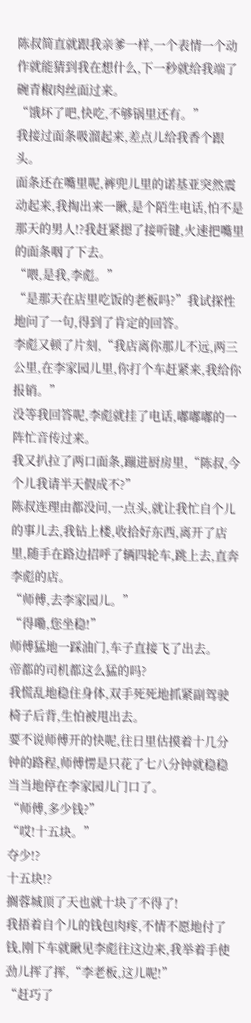陈叔简直就跟我亲爹一样,一个表情一个动作就能猜到我在想什么,下一秒就给我端了碗青椒肉丝面过来。
“饿坏了吧,快吃,不够锅里还有。”
我接过面条吸溜起来,差点儿给我香个跟头。
面条还在嘴里呢,裤兜儿里的诺基亚突然震动起来,我掏出来一瞅,是个陌生电话,怕不是那天的男人!?我赶紧摁了接听键,火速把嘴里的面条咽了下去。
“喂,是我,李彪。”
“是那天在店里吃饭的老板吗?”我试探性地问了一句,得到了肯定的回答。
李彪又顿了片刻,“我店离你那儿不远,两三公里,在李家园儿里,你打个车赶紧来,我给你报销。”
没等我回答呢,李彪就挂了电话,嘟嘟嘟的一阵忙音传过来。
我又扒拉了两口面条,蹦进厨房里,“陈叔,今个儿我请半天假成不?”
陈叔连理由都没问,一点头,就让我忙自个儿的事儿去,我钻上楼,收拾好东西,离开了店里,随手在路边招呼了辆四轮车,跳上去,直奔李彪的店。
“师傅,去李家园儿。”
“得嘞,您坐稳!”
师傅猛地一踩油门,车子直接飞了出去。
帝都的司机都这么猛的吗?
我慌乱地稳住身体,双手死死地抓紧副驾驶椅子后背,生怕被甩出去。
要不说师傅开的快呢,往日里估摸着十几分钟的路程,师傅愣是只花了七八分钟就稳稳当当地停在李家园儿门口了。
“师傅,多少钱?”
“哎!十五块。”
夺少!?
十五块!?
搁蓉城顶了天也就十块了不得了!
我捂着自个儿的钱包肉疼,不情不愿地付了钱,刚下车就瞅见李彪往这边来,我举着手使劲儿挥了挥,“李老板,这儿呢!”
“赶巧了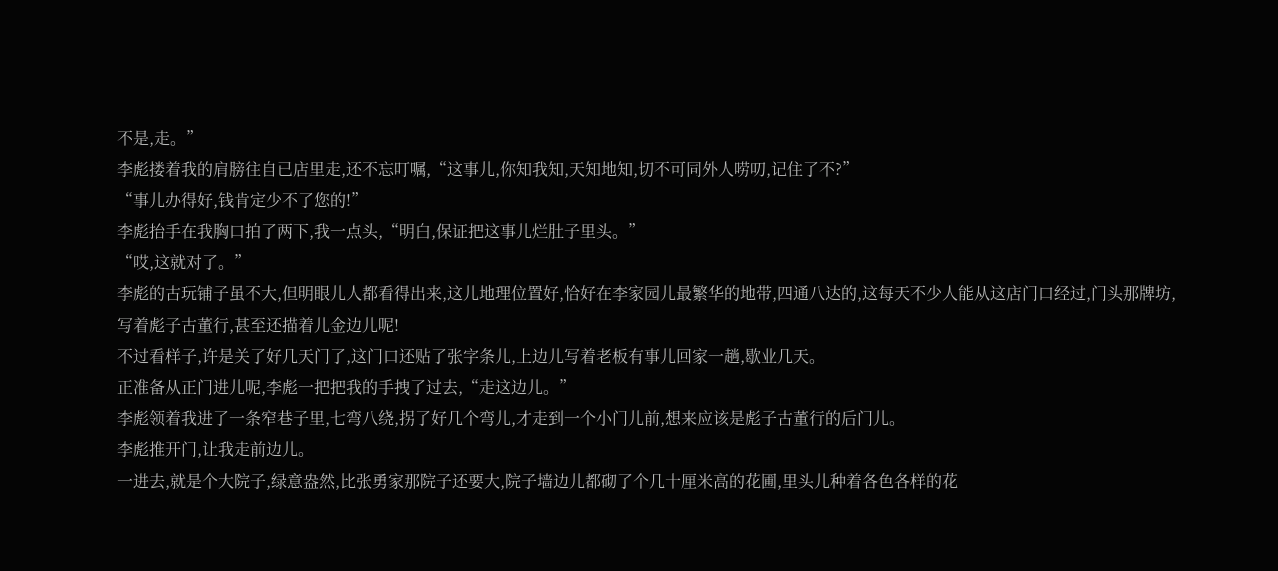不是,走。”
李彪搂着我的肩膀往自已店里走,还不忘叮嘱,“这事儿,你知我知,天知地知,切不可同外人唠叨,记住了不?”
“事儿办得好,钱肯定少不了您的!”
李彪抬手在我胸口拍了两下,我一点头,“明白,保证把这事儿烂肚子里头。”
“哎,这就对了。”
李彪的古玩铺子虽不大,但明眼儿人都看得出来,这儿地理位置好,恰好在李家园儿最繁华的地带,四通八达的,这每天不少人能从这店门口经过,门头那牌坊,写着彪子古董行,甚至还描着儿金边儿呢!
不过看样子,许是关了好几天门了,这门口还贴了张字条儿,上边儿写着老板有事儿回家一趟,歇业几天。
正准备从正门进儿呢,李彪一把把我的手拽了过去,“走这边儿。”
李彪领着我进了一条窄巷子里,七弯八绕,拐了好几个弯儿,才走到一个小门儿前,想来应该是彪子古董行的后门儿。
李彪推开门,让我走前边儿。
一进去,就是个大院子,绿意盎然,比张勇家那院子还要大,院子墙边儿都砌了个几十厘米高的花圃,里头儿种着各色各样的花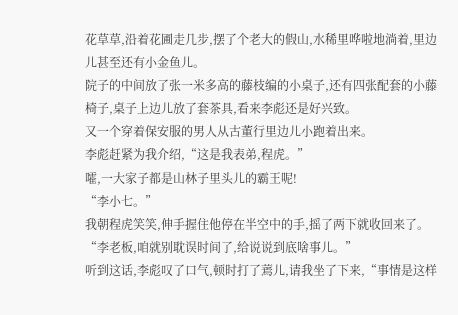花草草,沿着花圃走几步,摆了个老大的假山,水稀里哗啦地淌着,里边儿甚至还有小金鱼儿。
院子的中间放了张一米多高的藤枝编的小桌子,还有四张配套的小藤椅子,桌子上边儿放了套茶具,看来李彪还是好兴致。
又一个穿着保安服的男人从古董行里边儿小跑着出来。
李彪赶紧为我介绍,“这是我表弟,程虎。”
嚯,一大家子都是山林子里头儿的霸王呢!
“李小七。”
我朝程虎笑笑,伸手握住他停在半空中的手,摇了两下就收回来了。
“李老板,咱就别耽误时间了,给说说到底啥事儿。”
听到这话,李彪叹了口气,顿时打了蔫儿,请我坐了下来,“事情是这样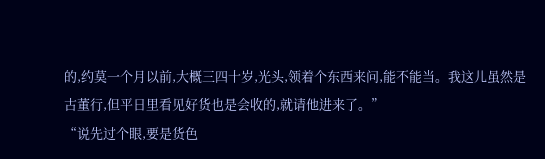的,约莫一个月以前,大概三四十岁,光头,领着个东西来问,能不能当。我这儿虽然是古董行,但平日里看见好货也是会收的,就请他进来了。”
“说先过个眼,要是货色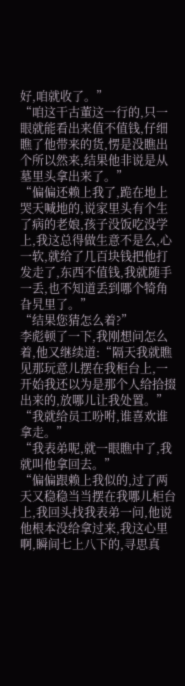好,咱就收了。”
“咱这干古董这一行的,只一眼就能看出来值不值钱,仔细瞧了他带来的货,愣是没瞧出个所以然来,结果他非说是从墓里头拿出来了。”
“偏偏还赖上我了,跪在地上哭天喊地的,说家里头有个生了病的老娘,孩子没饭吃没学上,我这总得做生意不是么,心一软,就给了几百块钱把他打发走了,东西不值钱,我就随手一丢,也不知道丢到哪个犄角旮旯里了。”
“结果您猜怎么着?”
李彪顿了一下,我刚想问怎么着,他又继续道:“隔天我就瞧见那玩意儿摆在我柜台上,一开始我还以为是那个人给拾掇出来的,放哪儿让我处置。”
“我就给员工吩咐,谁喜欢谁拿走。”
“我表弟呢,就一眼瞧中了,我就叫他拿回去。”
“偏偏跟赖上我似的,过了两天又稳稳当当摆在我哪儿柜台上,我回头找我表弟一问,他说他根本没给拿过来,我这心里啊,瞬间七上八下的,寻思真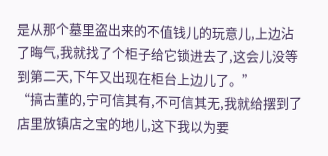是从那个墓里盗出来的不值钱儿的玩意儿,上边沾了晦气,我就找了个柜子给它锁进去了,这会儿没等到第二天,下午又出现在柜台上边儿了。”
“搞古董的,宁可信其有,不可信其无,我就给摆到了店里放镇店之宝的地儿,这下我以为要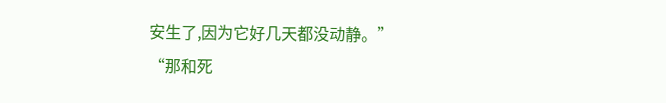安生了,因为它好几天都没动静。”
“那和死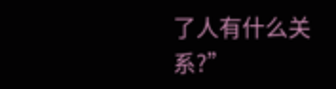了人有什么关系?”